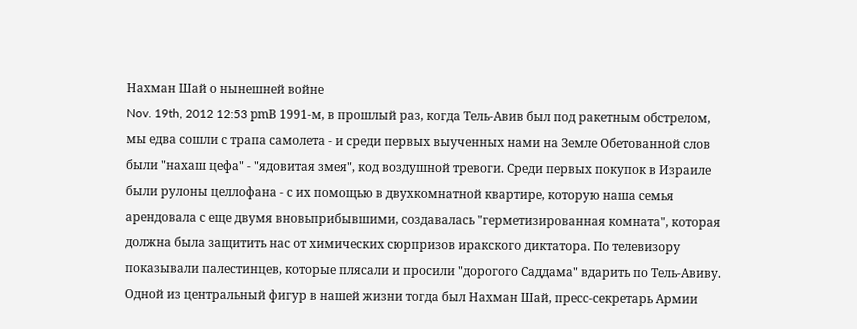Нахман Шай о нынешней войне
Nov. 19th, 2012 12:53 pmВ 1991-м, в прошлый раз, когда Тель-Авив был под ракетным обстрелом, мы едва сошли с трапа самолета - и среди первых выученных нами на Земле Обетованной слов были "нахаш цефа" - "ядовитая змея", код воздушной тревоги. Среди первых покупок в Израиле были рулоны целлофана - с их помощью в двухкомнатной квартире, которую наша семья арендовала с еще двумя вновьприбывшими, создавалась "герметизированная комната", которая должна была защитить нас от химических сюрпризов иракского диктатора. По телевизору показывали палестинцев, которые плясали и просили "дорогого Саддама" вдарить по Тель-Авиву.
Одной из центральный фигур в нашей жизни тогда был Нахман Шай, пресс-секретарь Армии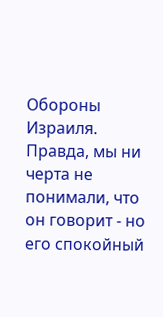Обороны Израиля. Правда, мы ни черта не понимали, что он говорит - но его спокойный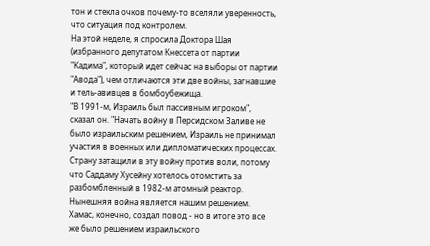тон и стекла очков почему-то вселяли уверенность, что ситуация под контролем.
На этой неделе, я спросила Доктора Шая (избранного депутатом Кнессета от партии "Кадима", который идет сейчас на выборы от партии "Авода"), чем отличаются эти две войны, загнавшие и тель-авивцев в бомбоубежища.
"В 1991-м, Израиль был пассивным игроком", сказал он. "Начать войну в Персидском Заливе не было израильским решением, Израиль не принимал участия в военных или дипломатических процессах. Страну затащили в эту войну против воли, потому что Саддаму Хусейну хотелось отомстить за разбомбленный в 1982-м атомный реактор. Нынешняя война является нашим решением. Хамас, конечно, создал повод - но в итоге это все же было решением израильского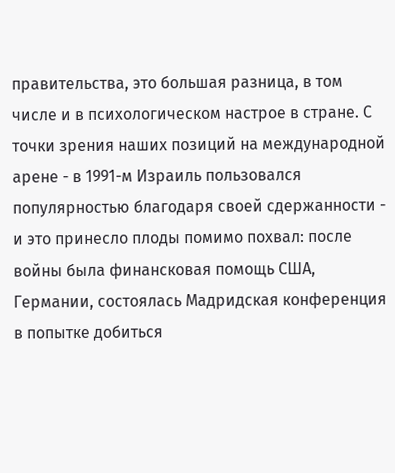правительства, это большая разница, в том числе и в психологическом настрое в стране. С точки зрения наших позиций на международной арене - в 1991-м Израиль пользовался популярностью благодаря своей сдержанности - и это принесло плоды помимо похвал: после войны была финансковая помощь США, Германии, состоялась Мадридская конференция в попытке добиться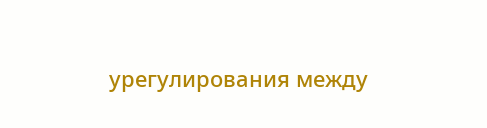урегулирования между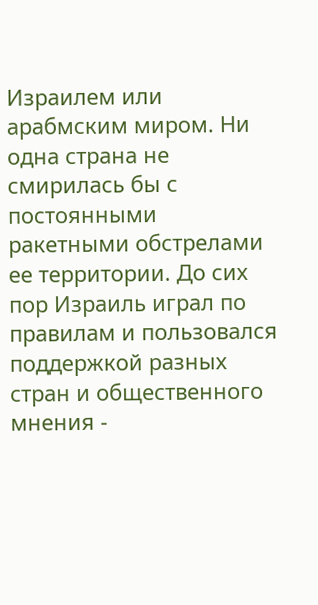Израилем или арабмским миром. Ни одна страна не смирилась бы с постоянными ракетными обстрелами ее территории. До сих пор Израиль играл по правилам и пользовался поддержкой разных стран и общественного мнения -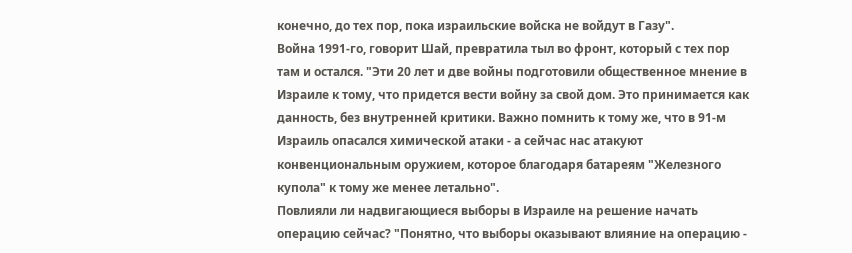конечно, до тех пор, пока израильские войска не войдут в Газу".
Война 1991-го, говорит Шай, превратила тыл во фронт, который с тех пор там и остался. "Эти 20 лет и две войны подготовили общественное мнение в Израиле к тому, что придется вести войну за свой дом. Это принимается как данность, без внутренней критики. Важно помнить к тому же, что в 91-м Израиль опасался химической атаки - а сейчас нас атакуют конвенциональным оружием, которое благодаря батареям "Железного купола" к тому же менее летально".
Повлияли ли надвигающиеся выборы в Израиле на решение начать операцию сейчас? "Понятно, что выборы оказывают влияние на операцию -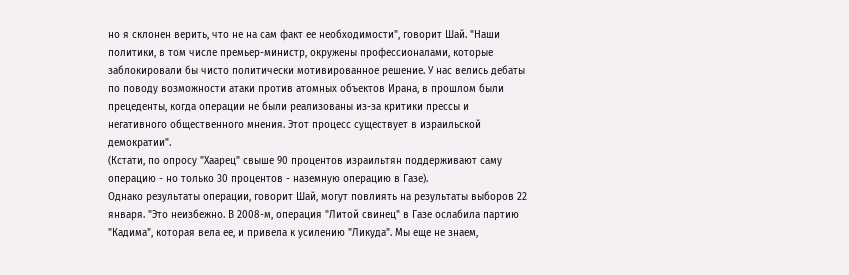но я склонен верить, что не на сам факт ее необходимости", говорит Шай. "Наши политики, в том числе премьер-министр, окружены профессионалами, которые заблокировали бы чисто политически мотивированное решение. У нас велись дебаты по поводу возможности атаки против атомных объектов Ирана, в прошлом были прецеденты, когда операции не были реализованы из-за критики прессы и негативного общественного мнения. Этот процесс существует в израильской демократии".
(Кстати, по опросу "Хаарец" свыше 90 процентов израильтян поддерживают саму операцию - но только 30 процентов - наземную операцию в Газе).
Однако результаты операции, говорит Шай, могут повлиять на результаты выборов 22 января. "Это неизбежно. В 2008-м, операция "Литой свинец" в Газе ослабила партию "Кадима", которая вела ее, и привела к усилению "Ликуда". Мы еще не знаем,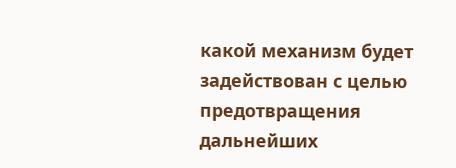какой механизм будет задействован с целью предотвращения дальнейших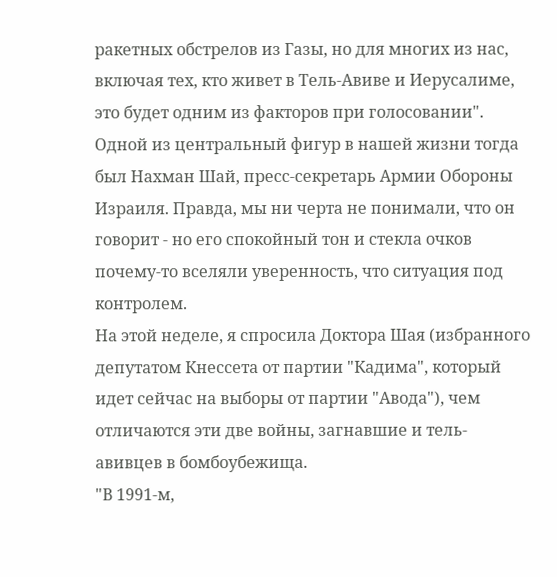ракетных обстрелов из Газы, но для многих из нас, включая тех, кто живет в Тель-Авиве и Иерусалиме, это будет одним из факторов при голосовании".
Одной из центральный фигур в нашей жизни тогда был Нахман Шай, пресс-секретарь Армии Обороны Израиля. Правда, мы ни черта не понимали, что он говорит - но его спокойный тон и стекла очков почему-то вселяли уверенность, что ситуация под контролем.
На этой неделе, я спросила Доктора Шая (избранного депутатом Кнессета от партии "Кадима", который идет сейчас на выборы от партии "Авода"), чем отличаются эти две войны, загнавшие и тель-авивцев в бомбоубежища.
"В 1991-м,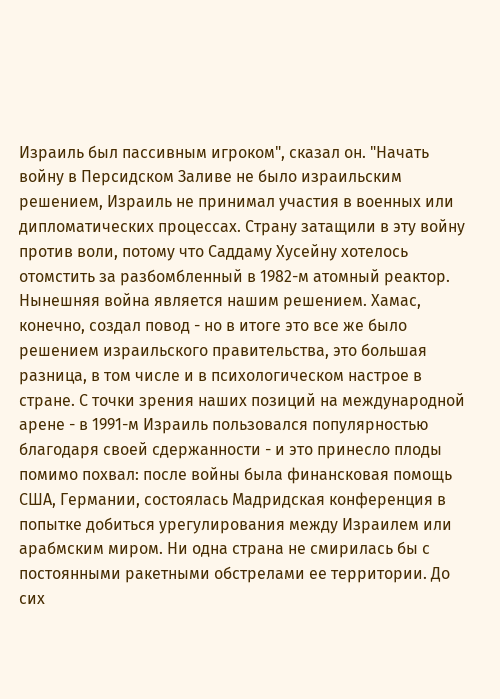Израиль был пассивным игроком", сказал он. "Начать войну в Персидском Заливе не было израильским решением, Израиль не принимал участия в военных или дипломатических процессах. Страну затащили в эту войну против воли, потому что Саддаму Хусейну хотелось отомстить за разбомбленный в 1982-м атомный реактор. Нынешняя война является нашим решением. Хамас, конечно, создал повод - но в итоге это все же было решением израильского правительства, это большая разница, в том числе и в психологическом настрое в стране. С точки зрения наших позиций на международной арене - в 1991-м Израиль пользовался популярностью благодаря своей сдержанности - и это принесло плоды помимо похвал: после войны была финансковая помощь США, Германии, состоялась Мадридская конференция в попытке добиться урегулирования между Израилем или арабмским миром. Ни одна страна не смирилась бы с постоянными ракетными обстрелами ее территории. До сих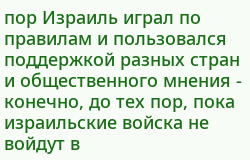пор Израиль играл по правилам и пользовался поддержкой разных стран и общественного мнения - конечно, до тех пор, пока израильские войска не войдут в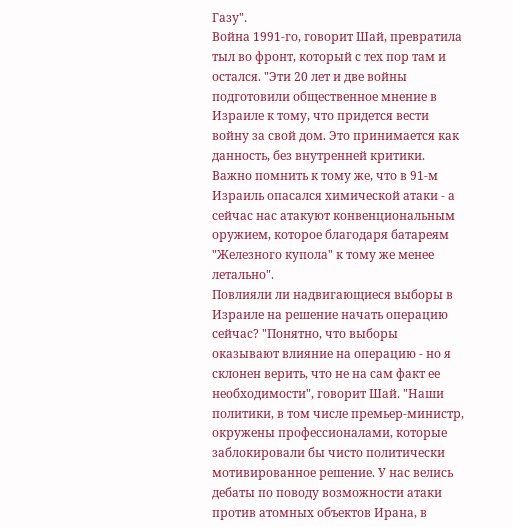Газу".
Война 1991-го, говорит Шай, превратила тыл во фронт, который с тех пор там и остался. "Эти 20 лет и две войны подготовили общественное мнение в Израиле к тому, что придется вести войну за свой дом. Это принимается как данность, без внутренней критики. Важно помнить к тому же, что в 91-м Израиль опасался химической атаки - а сейчас нас атакуют конвенциональным оружием, которое благодаря батареям "Железного купола" к тому же менее летально".
Повлияли ли надвигающиеся выборы в Израиле на решение начать операцию сейчас? "Понятно, что выборы оказывают влияние на операцию - но я склонен верить, что не на сам факт ее необходимости", говорит Шай. "Наши политики, в том числе премьер-министр, окружены профессионалами, которые заблокировали бы чисто политически мотивированное решение. У нас велись дебаты по поводу возможности атаки против атомных объектов Ирана, в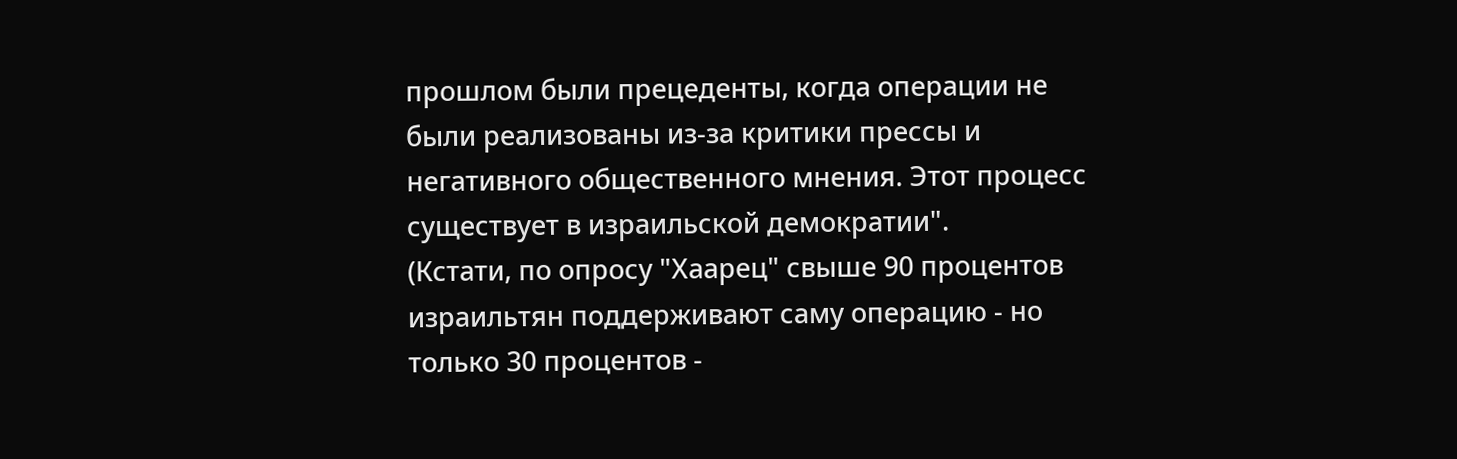прошлом были прецеденты, когда операции не были реализованы из-за критики прессы и негативного общественного мнения. Этот процесс существует в израильской демократии".
(Кстати, по опросу "Хаарец" свыше 90 процентов израильтян поддерживают саму операцию - но только 30 процентов -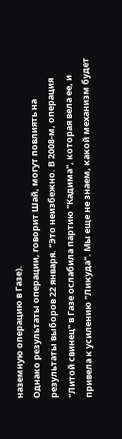наземную операцию в Газе).
Однако результаты операции, говорит Шай, могут повлиять на результаты выборов 22 января. "Это неизбежно. В 2008-м, операция "Литой свинец" в Газе ослабила партию "Кадима", которая вела ее, и привела к усилению "Ликуда". Мы еще не знаем, какой механизм будет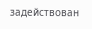задействован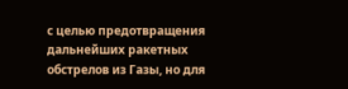с целью предотвращения дальнейших ракетных обстрелов из Газы, но для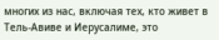многих из нас, включая тех, кто живет в Тель-Авиве и Иерусалиме, это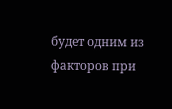будет одним из факторов при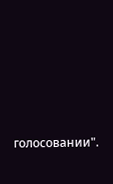голосовании".